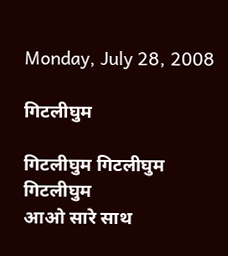Monday, July 28, 2008

गिटलीघुम

गिटलीघुम गिटलीघुम गिटलीघुम
आओ सारे साथ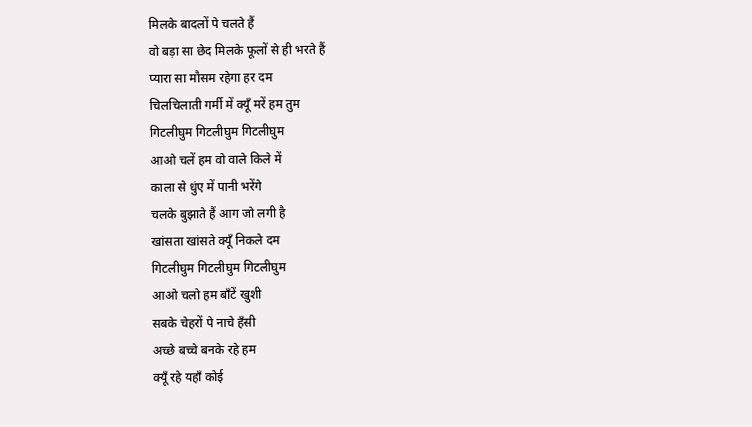मिलके बादलों पे चलते हैं
वो बड़ा सा छेद मिलके फूलों से ही भरते हैं
प्यारा सा मौसम रहेगा हर दम
चिलचिलाती गर्मी में क्यूँ मरें हम तुम
गिटलीघुम गिटलीघुम गिटलीघुम
आओ चलें हम वो वाले किले में
काला से धुंए में पानी भरेंगे
चलके बुझाते हैं आग जो लगी है
खांसता खांसते क्यूँ निकले दम
गिटलीघुम गिटलीघुम गिटलीघुम
आओ चलो हम बाँटें खुशी
सबके चेहरों पे नाचे हँसी
अच्छे बच्चे बनके रहे हम
क्यूँ रहे यहाँ कोई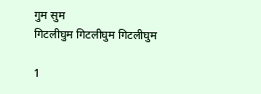गुम सुम
गिटलीघुम गिटलीघुम गिटलीघुम

1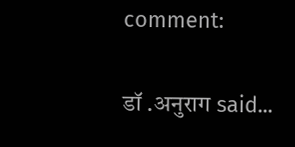comment:

डॉ .अनुराग said...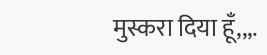मुस्करा दिया हूँ,,,.